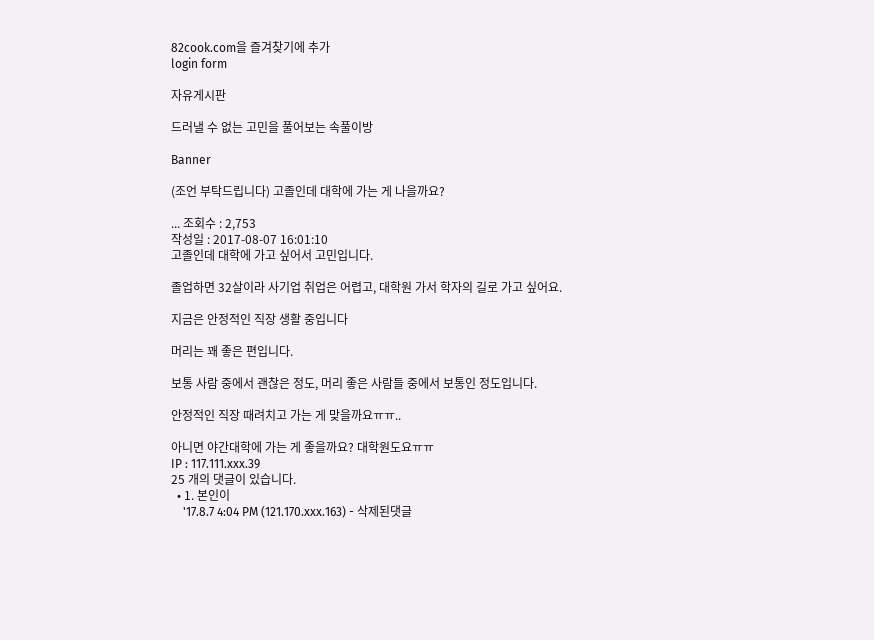82cook.com을 즐겨찾기에 추가
login form

자유게시판

드러낼 수 없는 고민을 풀어보는 속풀이방

Banner

(조언 부탁드립니다) 고졸인데 대학에 가는 게 나을까요?

... 조회수 : 2,753
작성일 : 2017-08-07 16:01:10
고졸인데 대학에 가고 싶어서 고민입니다.

졸업하면 32살이라 사기업 취업은 어렵고, 대학원 가서 학자의 길로 가고 싶어요.

지금은 안정적인 직장 생활 중입니다

머리는 꽤 좋은 편입니다.

보통 사람 중에서 괜찮은 정도, 머리 좋은 사람들 중에서 보통인 정도입니다.

안정적인 직장 때려치고 가는 게 맞을까요ㅠㅠ..

아니면 야간대학에 가는 게 좋을까요? 대학원도요ㅠㅠ
IP : 117.111.xxx.39
25 개의 댓글이 있습니다.
  • 1. 본인이
    '17.8.7 4:04 PM (121.170.xxx.163) - 삭제된댓글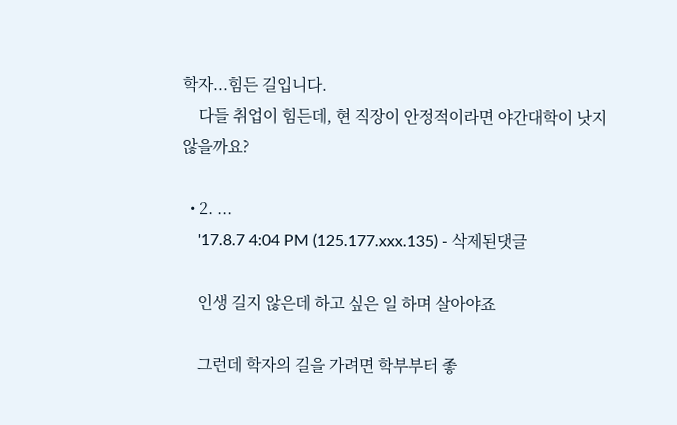학자...힘든 길입니다.
    다들 취업이 힘든데, 현 직장이 안정적이라면 야간대학이 낫지 않을까요?

  • 2. ...
    '17.8.7 4:04 PM (125.177.xxx.135) - 삭제된댓글

    인생 길지 않은데 하고 싶은 일 하며 살아야죠

    그런데 학자의 길을 가려면 학부부터 좋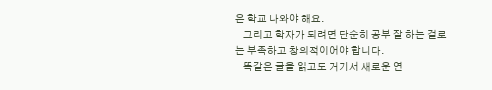은 학교 나와야 해요.
    그리고 학자가 되려면 단순히 공부 잘 하는 걸로는 부족하고 창의적이어야 합니다.
    똑같은 글을 읽고도 거기서 새로운 연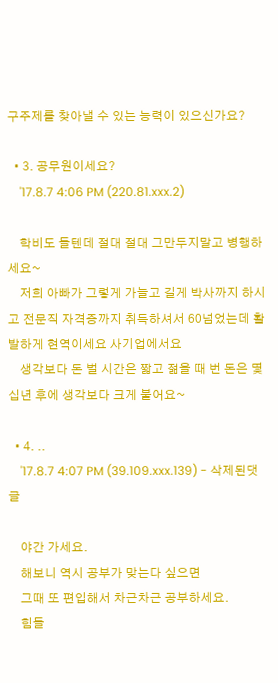구주제를 찾아낼 수 있는 능력이 있으신가요?

  • 3. 공무원이세요?
    '17.8.7 4:06 PM (220.81.xxx.2)

    학비도 들텐데 절대 절대 그만두지말고 병행하세요~
    저희 아빠가 그렇게 가늘고 길게 박사까지 하시고 전문직 자격증까지 취득하셔서 60넘었는데 활발하게 현역이세요 사기업에서요
    생각보다 돈 벌 시간은 짧고 젊을 때 번 돈은 몇십년 후에 생각보다 크게 불어요~

  • 4. ..
    '17.8.7 4:07 PM (39.109.xxx.139) - 삭제된댓글

    야간 가세요.
    해보니 역시 공부가 맞는다 싶으면
    그때 또 편입해서 차근차근 공부하세요.
    힘들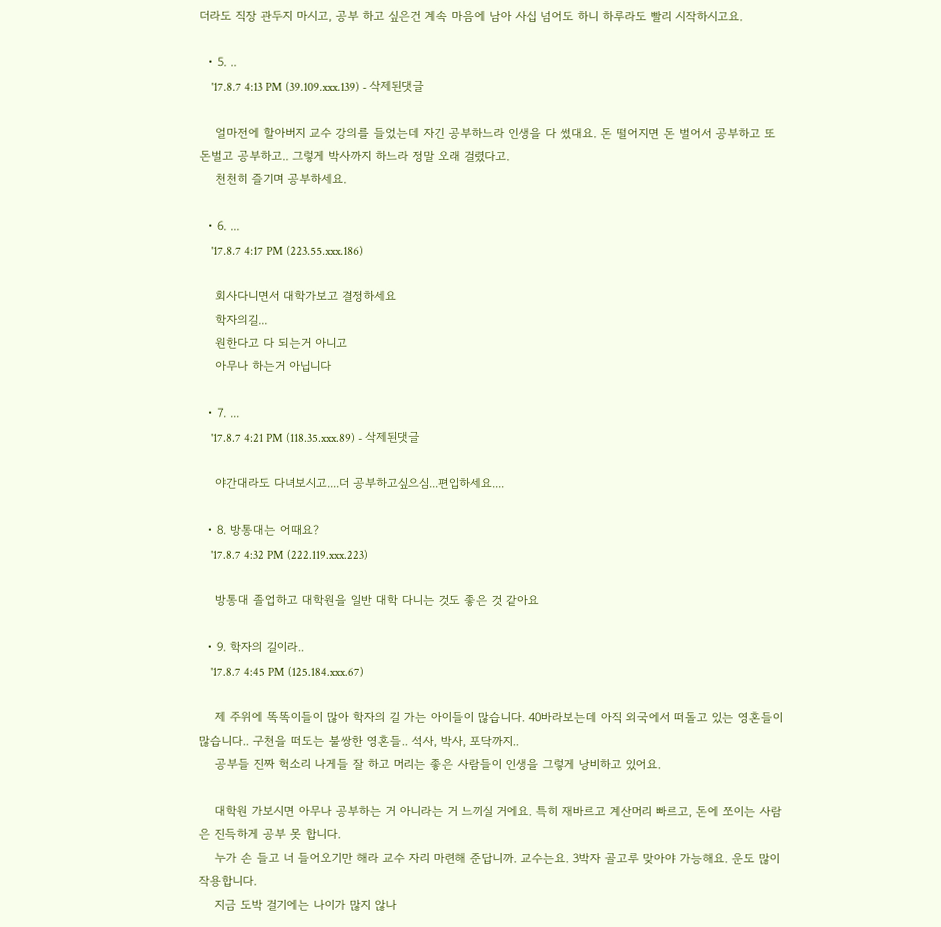더라도 직장 관두지 마시고, 공부 하고 싶은건 계속 마음에 남아 사십 넘어도 하니 하루라도 빨리 시작하시고요.

  • 5. ..
    '17.8.7 4:13 PM (39.109.xxx.139) - 삭제된댓글

    얼마전에 할아버지 교수 강의를 들었는데 자긴 공부하느라 인생을 다 썼대요. 돈 떨어지면 돈 벌어서 공부하고 또 돈벌고 공부하고.. 그렇게 박사까지 하느라 정말 오래 걸렸다고.
    천천히 즐기며 공부하세요.

  • 6. ...
    '17.8.7 4:17 PM (223.55.xxx.186)

    회사다니면서 대학가보고 결정하세요
    학자의길...
    원한다고 다 되는거 아니고
    아무나 하는거 아닙니다

  • 7. ...
    '17.8.7 4:21 PM (118.35.xxx.89) - 삭제된댓글

    야간대라도 다녀보시고....더 공부하고싶으심...편입하세요....

  • 8. 방통대는 어때요?
    '17.8.7 4:32 PM (222.119.xxx.223)

    방통대 졸업하고 대학원을 일반 대학 다니는 것도 좋은 것 같아요

  • 9. 학자의 길이라..
    '17.8.7 4:45 PM (125.184.xxx.67)

    제 주위에 똑똑이들이 많아 학자의 길 가는 아이들이 많습니다. 40바라보는데 아직 외국에서 떠돌고 있는 영혼들이 많습니다.. 구천을 떠도는 불쌍한 영혼들.. 석사, 박사, 포닥까지..
    공부들 진짜 헉소리 나게들 잘 하고 머리는 좋은 사람들이 인생을 그렇게 낭비하고 있어요.

    대학원 가보시면 아무나 공부하는 거 아니라는 거 느끼실 거에요. 특히 재바르고 계산머리 빠르고, 돈에 쪼이는 사람은 진득하게 공부 못 합니다.
    누가 손 들고 너 들어오기만 해라 교수 자리 마련해 준답니까. 교수는요. 3박자 골고루 맞아야 가능해요. 운도 많이 작용합니다.
    지금 도박 걸기에는 나이가 많지 않나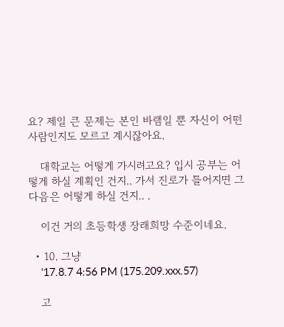요? 제일 큰 문제는 본인 바램일 뿐 자신이 어떤 사람인지도 모르고 계시잖아요.

    대학교는 어떻게 가시려고요? 입시 공부는 어떻게 하실 계획인 건지.. 가서 진로가 틀어지면 그 다음은 어떻게 하실 건지.. .

    이건 거의 초등학생 장래희망 수준이네요.

  • 10. 그냥
    '17.8.7 4:56 PM (175.209.xxx.57)

    고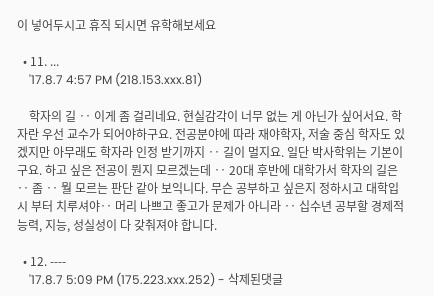이 넣어두시고 휴직 되시면 유학해보세요

  • 11. ...
    '17.8.7 4:57 PM (218.153.xxx.81)

    학자의 길 ‥ 이게 좀 걸리네요. 현실감각이 너무 없는 게 아닌가 싶어서요. 학자란 우선 교수가 되어야하구요. 전공분야에 따라 재야학자, 저술 중심 학자도 있겠지만 아무래도 학자라 인정 받기까지 ‥ 길이 멀지요. 일단 박사학위는 기본이구요. 하고 싶은 전공이 뭔지 모르겠는데 ‥ 20대 후반에 대학가서 학자의 길은 ‥ 좀 ‥ 뭘 모르는 판단 같아 보익니다. 무슨 공부하고 싶은지 정하시고 대학입시 부터 치루셔야‥ 머리 나쁘고 좋고가 문제가 아니라 ‥ 십수년 공부할 경제적 능력, 지능, 성실성이 다 갖춰져야 합니다.

  • 12. ----
    '17.8.7 5:09 PM (175.223.xxx.252) - 삭제된댓글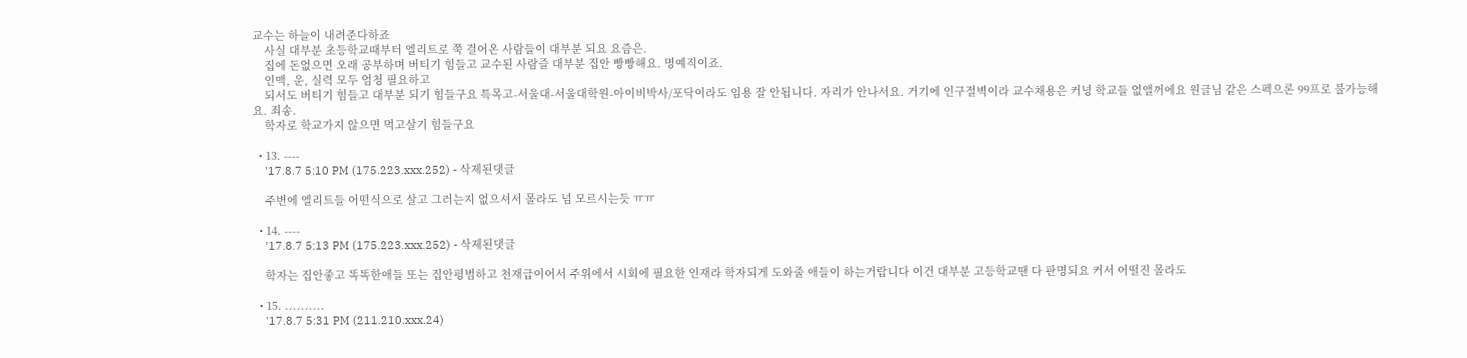교수는 하늘이 내려준다하죠
    사실 대부분 초등학교때부터 엘리트로 쭉 걸어온 사람들이 대부분 되요 요즘은.
    집에 돈없으면 오래 공부하며 버티기 힘들고 교수된 사람즐 대부분 집안 빵빵해요. 명예직이죠.
    인맥, 운, 실력 모두 엄청 필요하고
    되서도 버티기 힘들고 대부분 되기 힘들구요 특목고-서울대-서울대학원-아이비박사/포닥이라도 임용 잘 안됩니다. 자리가 안나서요. 거기에 인구절벽이라 교수채용은 커녕 학교들 없앨꺼에요 원글님 같은 스펙으론 99프로 불가능해요. 죄송.
    학자로 학교가지 않으면 먹고살기 힘들구요

  • 13. ----
    '17.8.7 5:10 PM (175.223.xxx.252) - 삭제된댓글

    주변에 엘리트들 어떤식으로 살고 그러는지 없으셔서 몰라도 넘 모르시는듯 ㅠㅠ

  • 14. ----
    '17.8.7 5:13 PM (175.223.xxx.252) - 삭제된댓글

    학자는 집안좋고 똑똑한애들 또는 집안평범하고 천재급이어서 주위에서 시회에 필요한 인재라 학자되게 도와줄 애들이 하는거랍니다 이건 대부분 고등학교땐 다 판명되요 커서 어떨진 몰라도

  • 15. ..........
    '17.8.7 5:31 PM (211.210.xxx.24)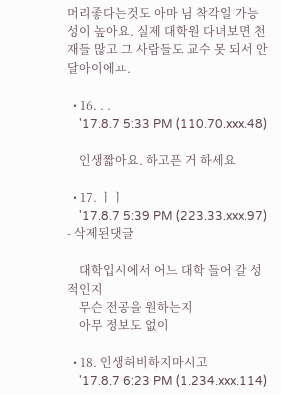머리좋다는것도 아마 님 착각일 가능성이 높아요. 실제 대학원 다녀보면 천재들 많고 그 사람들도 교수 못 되서 안달아이에ㅛ.

  • 16. . .
    '17.8.7 5:33 PM (110.70.xxx.48)

    인생짧아요. 하고픈 거 하세요

  • 17. ㅣㅣ
    '17.8.7 5:39 PM (223.33.xxx.97) - 삭제된댓글

    대학입시에서 어느 대학 들어 갈 성적인지
    무슨 전공을 원하는지
    아무 정보도 없이

  • 18. 인생허비하지마시고
    '17.8.7 6:23 PM (1.234.xxx.114)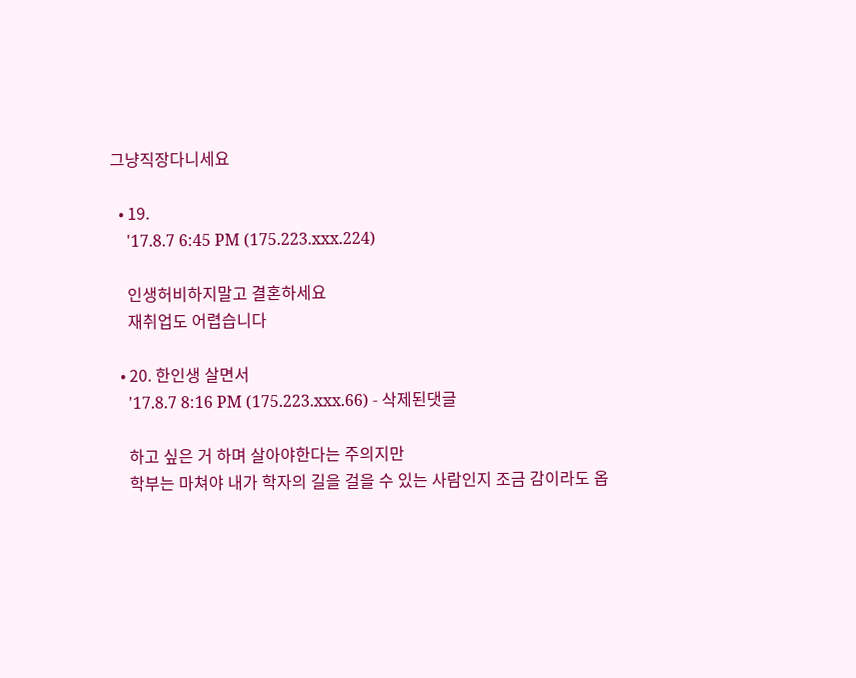그냥직장다니세요

  • 19.
    '17.8.7 6:45 PM (175.223.xxx.224)

    인생허비하지말고 결혼하세요
    재취업도 어렵습니다

  • 20. 한인생 살면서
    '17.8.7 8:16 PM (175.223.xxx.66) - 삭제된댓글

    하고 싶은 거 하며 살아야한다는 주의지만
    학부는 마쳐야 내가 학자의 길을 걸을 수 있는 사람인지 조금 감이라도 옵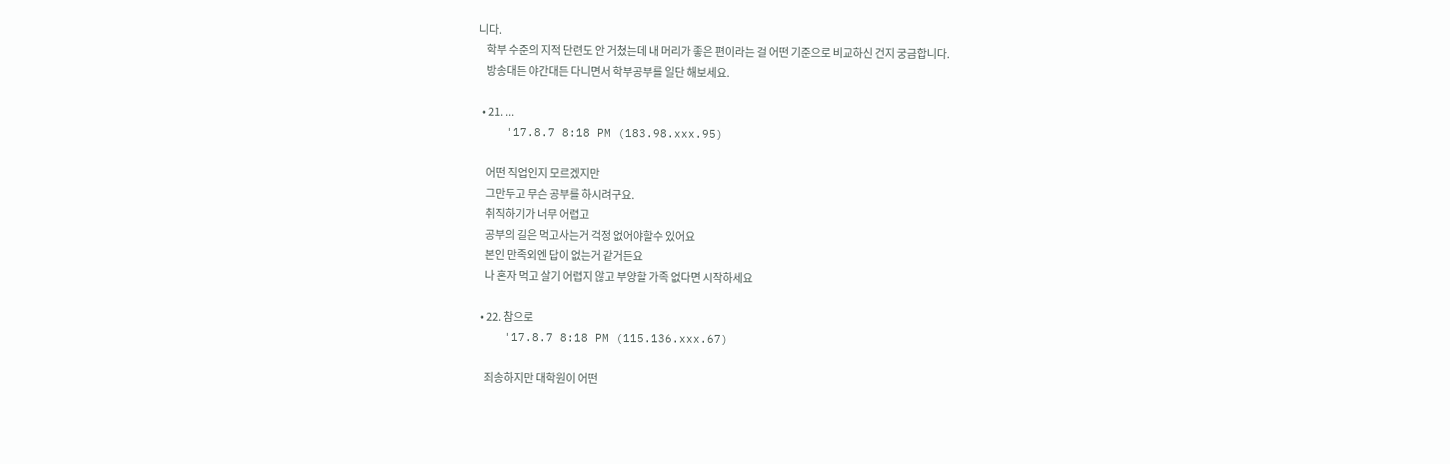니다.
    학부 수준의 지적 단련도 안 거쳤는데 내 머리가 좋은 편이라는 걸 어떤 기준으로 비교하신 건지 궁금합니다.
    방송대든 야간대든 다니면서 학부공부를 일단 해보세요.

  • 21. ...
    '17.8.7 8:18 PM (183.98.xxx.95)

    어떤 직업인지 모르겠지만
    그만두고 무슨 공부를 하시려구요.
    취직하기가 너무 어렵고
    공부의 길은 먹고사는거 걱정 없어야할수 있어요
    본인 만족외엔 답이 없는거 같거든요
    나 혼자 먹고 살기 어렵지 않고 부양할 가족 없다면 시작하세요

  • 22. 참으로
    '17.8.7 8:18 PM (115.136.xxx.67)

    죄송하지만 대학원이 어떤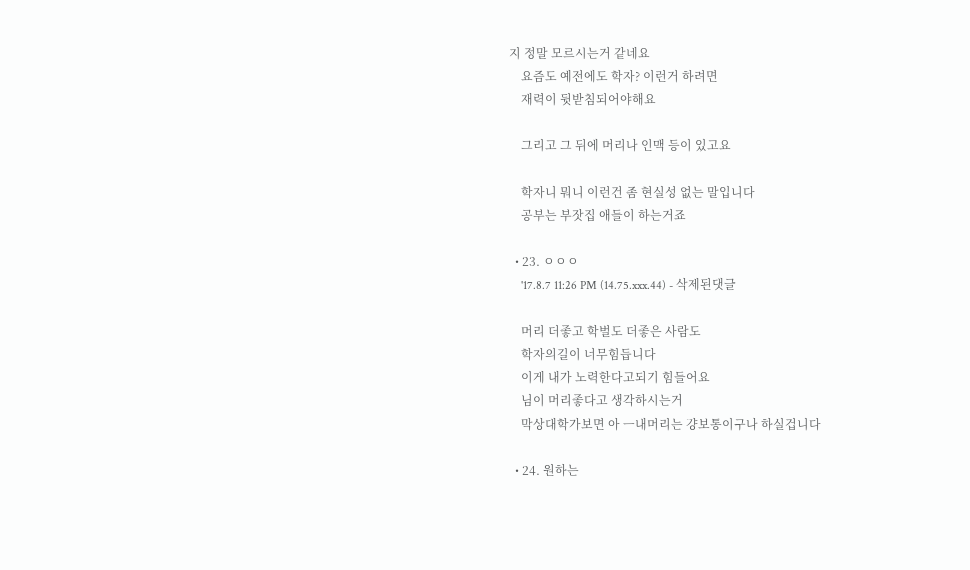지 정말 모르시는거 같네요
    요즘도 예전에도 학자? 이런거 하려면
    재력이 뒷받침되어야해요

    그리고 그 뒤에 머리나 인맥 등이 있고요

    학자니 뭐니 이런건 좀 현실성 없는 말입니다
    공부는 부잣집 애들이 하는거죠

  • 23. ㅇㅇㅇ
    '17.8.7 11:26 PM (14.75.xxx.44) - 삭제된댓글

    머리 더좋고 학벌도 더좋은 사람도
    학자의길이 너무힘듭니다
    이게 내가 노력한다고되기 힘들어요
    님이 머리좋다고 생각하시는거
    막상대학가보면 아 ㅡ내머리는 걍보통이구나 하실겁니다

  • 24. 원하는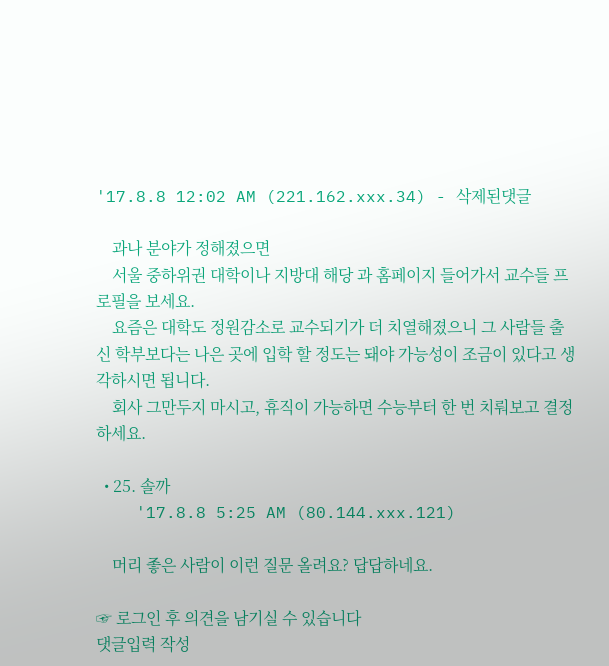'17.8.8 12:02 AM (221.162.xxx.34) - 삭제된댓글

    과나 분야가 정해졌으면
    서울 중하위권 대학이나 지방대 해당 과 홈페이지 들어가서 교수들 프로필을 보세요.
    요즘은 대학도 정원감소로 교수되기가 더 치열해졌으니 그 사람들 출신 학부보다는 나은 곳에 입학 할 정도는 돼야 가능성이 조금이 있다고 생각하시면 됩니다.
    회사 그만두지 마시고, 휴직이 가능하면 수능부터 한 번 치뤄보고 결정하세요.

  • 25. 솔까
    '17.8.8 5:25 AM (80.144.xxx.121)

    머리 좋은 사람이 이런 질문 올려요? 답답하네요.

☞ 로그인 후 의견을 남기실 수 있습니다
댓글입력 작성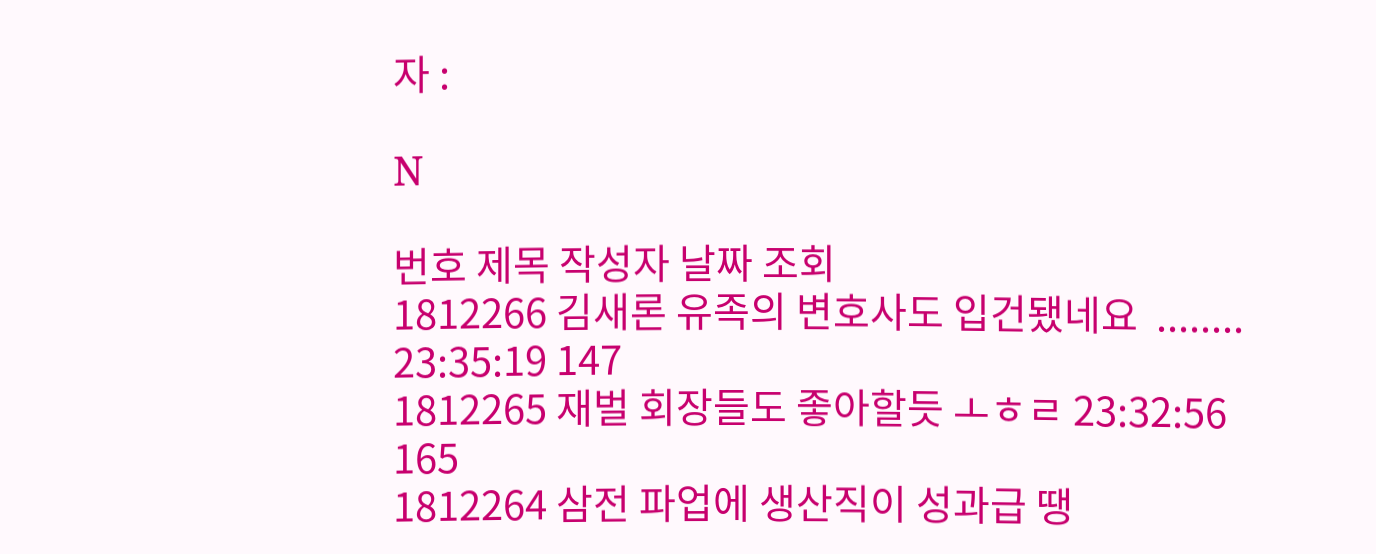자 :

N

번호 제목 작성자 날짜 조회
1812266 김새론 유족의 변호사도 입건됐네요  ........ 23:35:19 147
1812265 재벌 회장들도 좋아할듯 ㅗㅎㄹ 23:32:56 165
1812264 삼전 파업에 생산직이 성과급 땡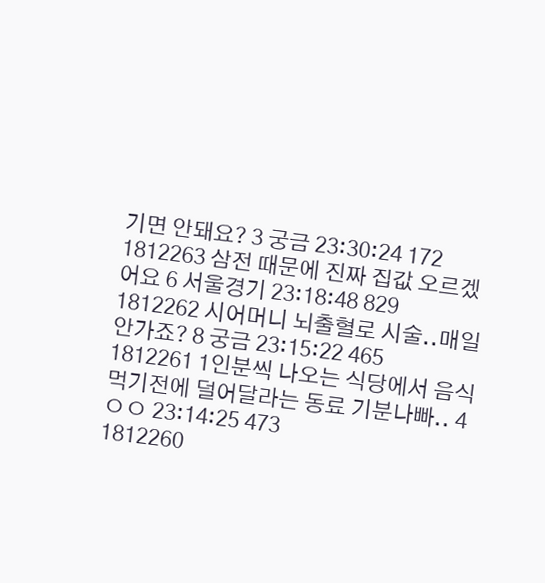기면 안돼요? 3 궁금 23:30:24 172
1812263 삼전 때문에 진짜 집값 오르겠어요 6 서울경기 23:18:48 829
1812262 시어머니 뇌출혈로 시술..매일 안가죠? 8 궁금 23:15:22 465
1812261 1인분씩 나오는 식당에서 음식 먹기전에 덜어달라는 동료 기분나빠.. 4 ㅇㅇ 23:14:25 473
1812260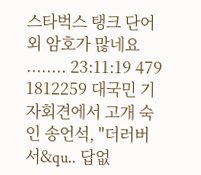스타벅스 탱크 단어외 암호가 많네요 ........ 23:11:19 479
1812259 대국민 기자회견에서 고개 숙인 송언석, "더러버서&qu.. 답없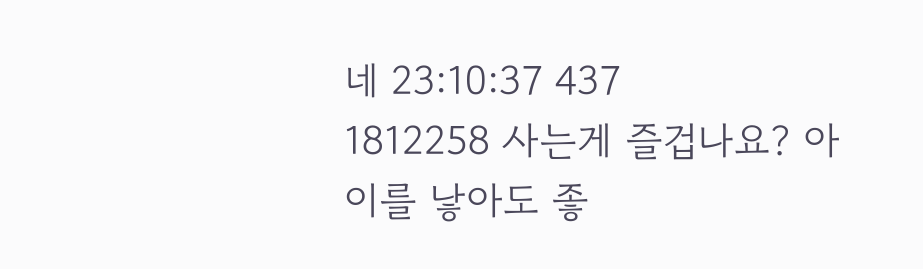네 23:10:37 437
1812258 사는게 즐겁나요? 아이를 낳아도 좋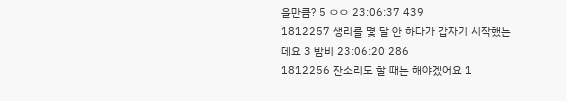을만큼? 5 ㅇㅇ 23:06:37 439
1812257 생리를 몇 달 안 하다가 갑자기 시작했는데요 3 밤비 23:06:20 286
1812256 잔소리도 할 때는 해야겠어요 1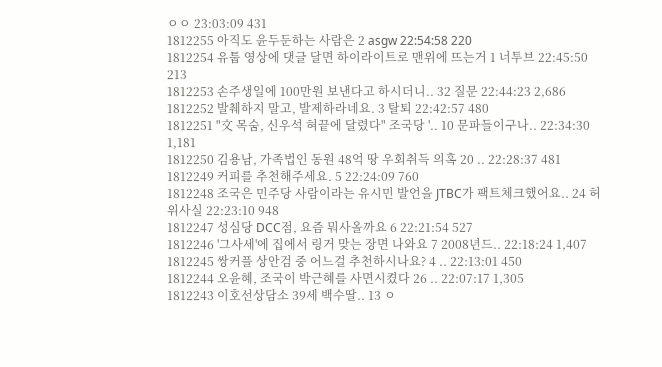ㅇㅇ 23:03:09 431
1812255 아직도 윤두둔하는 사람은 2 asgw 22:54:58 220
1812254 유툽 영상에 댓글 달면 하이라이트로 맨위에 뜨는거 1 너투브 22:45:50 213
1812253 손주생일에 100만원 보낸다고 하시더니.. 32 질문 22:44:23 2,686
1812252 발췌하지 말고, 발제하라네요. 3 탈퇴 22:42:57 480
1812251 "文 목숨, 신우석 혀끝에 달렸다" 조국당 '.. 10 문파들이구나.. 22:34:30 1,181
1812250 김용남, 가족법인 동원 48억 땅 우회취득 의혹 20 .. 22:28:37 481
1812249 커피를 추천해주세요. 5 22:24:09 760
1812248 조국은 민주당 사람이라는 유시민 발언을 JTBC가 팩트체크했어요.. 24 허위사실 22:23:10 948
1812247 성심당 DCC점, 요즘 뭐사올까요 6 22:21:54 527
1812246 '그사세'에 집에서 링거 맞는 장면 나와요 7 2008년드.. 22:18:24 1,407
1812245 쌍커플 상안검 중 어느걸 추천하시나요? 4 .. 22:13:01 450
1812244 오윤혜, 조국이 박근혜를 사면시켰다 26 .. 22:07:17 1,305
1812243 이호선상담소 39세 백수딸.. 13 ㅇ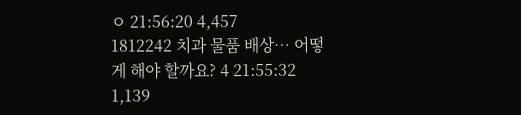ㅇ 21:56:20 4,457
1812242 치과 물품 배상… 어떻게 해야 할까요? 4 21:55:32 1,139